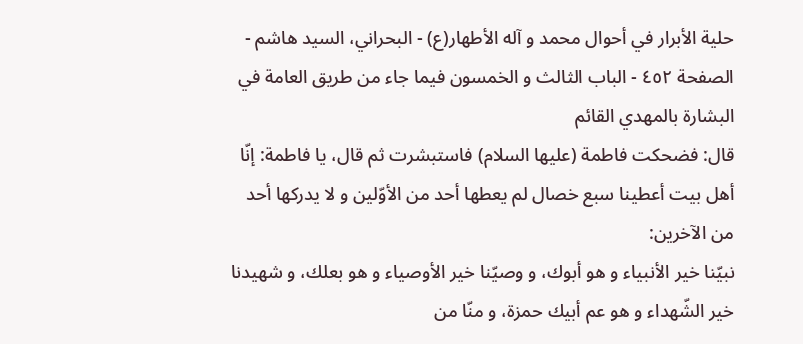حلية الأبرار في أحوال محمد و آله الأطهار(ع) - البحراني، السيد هاشم - الصفحة ٤٥٢ - الباب الثالث و الخمسون فيما جاء من طريق العامة في البشارة بالمهدي القائم
قال: فضحكت فاطمة (عليها السلام) فاستبشرت ثم قال، يا فاطمة: إنّا أهل بيت أعطينا سبع خصال لم يعطها أحد من الأوّلين و لا يدركها أحد من الآخرين:
نبيّنا خير الأنبياء و هو أبوك، و وصيّنا خير الأوصياء و هو بعلك، و شهيدنا خير الشّهداء و هو عم أبيك حمزة، و منّا من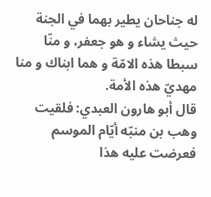له جناحان يطير بهما في الجنة حيث يشاء و هو جعفر، و منّا سبطا هذه الامّة و هما ابناك و منا مهديّ هذه الأمة.
قال أبو هارون العبدي: فلقيت وهب بن منبّه أيّام الموسم فعرضت عليه هذا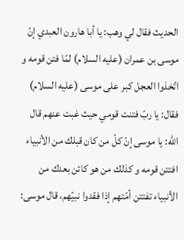الحديث فقال لي وهب: يا أبا هارون العبدي إنّ موسى بن عمران (عليه السلام) لمّا فتن قومه و اتّخذوا العجل كبر على موسى (عليه السلام) فقال: يا ربّ فتنت قومي حيث غبت عنهم قال اللّه: يا موسى إنّ كلّ من كان قبلك من الأنبياء افتتن قومه و كذلك من هو كائن بعدك من الأنبياء تفتتن أمّتهم إذا فقدوا نبيّهم، قال موسى: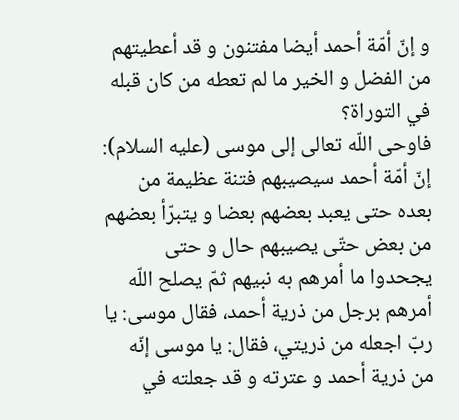و إنّ أمّة أحمد أيضا مفتنون و قد أعطيتهم من الفضل و الخير ما لم تعطه من كان قبله في التوراة؟
فاوحى اللّه تعالى إلى موسى (عليه السلام): إنّ أمّة أحمد سيصيبهم فتنة عظيمة من بعده حتى يعبد بعضهم بعضا و يتبرّأ بعضهم من بعض حتّى يصيبهم حال و حتى يجحدوا ما أمرهم به نبيهم ثمّ يصلح اللّه أمرهم برجل من ذرية أحمد، فقال موسى: يا ربّ اجعله من ذريتي، فقال: يا موسى إنّه من ذرية أحمد و عترته و قد جعلته في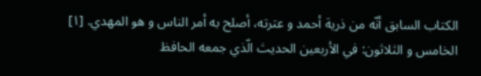الكتاب السابق أنّه من ذرية أحمد و عترته، أصلح به أمر الناس و هو المهدي. [١]
الخامس و الثلاثون: في الأربعين الحديث الّذي جمعه الحافظ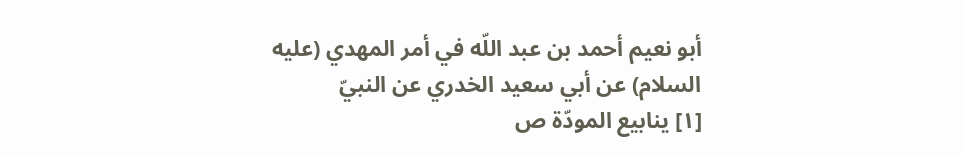أبو نعيم أحمد بن عبد اللّه في أمر المهدي (عليه السلام) عن أبي سعيد الخدري عن النبيّ
[١] ينابيع المودّة ص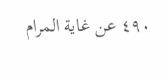٤٩٠ عن غاية المرام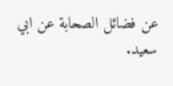عن فضائل الصحابة عن ابي سعيد.